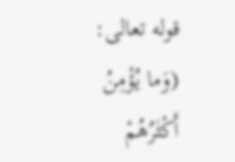قوله تعالى: (وَما يُؤْمِنُ أَكْثَرُهُمْ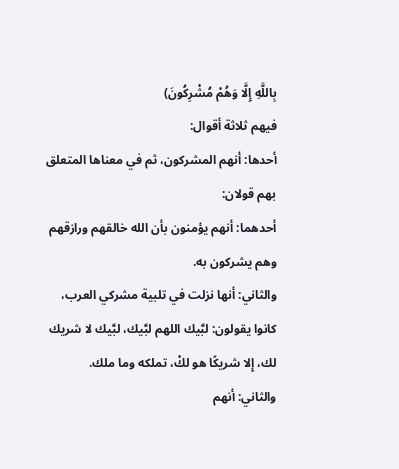بِاللَّهِ إِلَّا وَهُمْ مُشْرِكُونَ)
فيهم ثلاثة أقوال:
أحدها: أنهم المشركون، ثم في معناها المتعلق بهم قولان:
أحدهما: أنهم يؤمنون بأن الله خالقهم ورازقهم وهم يشركون به.
والثاني: أنها نزلت في تلبية مشركي العرب، كانوا يقولون: لبَّيك اللهم لبَّيك، لبَّيك لا شريك لك، إِلا شريكًا هو لكْ، تملكه وما ملك.
والثاني: أنهم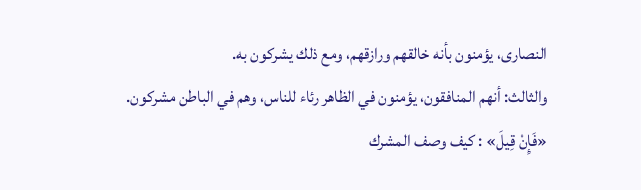النصارى، يؤمنون بأنه خالقهم ورازقهم، ومع ذلك يشركون به.
والثالث: أنهم المنافقون، يؤمنون في الظاهر رئاء للناس، وهم في الباطن مشركون.
«فَإِنْ قِيلَ» : كيف وصف المشرك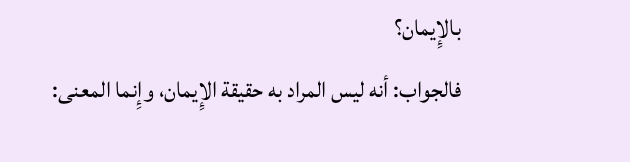بالإِيمان؟
فالجواب: أنه ليس المراد به حقيقة الإِيمان، وإِنما المعنى: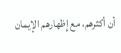أن أكثرهم، مع إِظهارهم الإيمان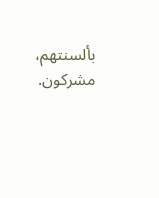بألسنتهم، مشركون.